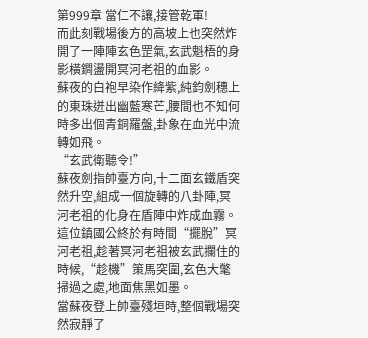第999章 當仁不讓,接管乾軍!
而此刻戰場後方的高坡上也突然炸開了一陣陣玄色罡氣,玄武魁梧的身影橫鐧盪開冥河老祖的血影。
蘇夜的白袍早染作絳紫,純鈞劍穗上的東珠迸出幽藍寒芒,腰間也不知何時多出個青銅羅盤,卦象在血光中流轉如飛。
“玄武衛聽令!”
蘇夜劍指帥臺方向,十二面玄鐵盾突然升空,組成一個旋轉的八卦陣,冥河老祖的化身在盾陣中炸成血霧。
這位鎮國公終於有時間“擺脫”冥河老祖,趁著冥河老祖被玄武攔住的時候,“趁機”策馬突圍,玄色大氅掃過之處,地面焦黑如墨。
當蘇夜登上帥臺殘垣時,整個戰場突然寂靜了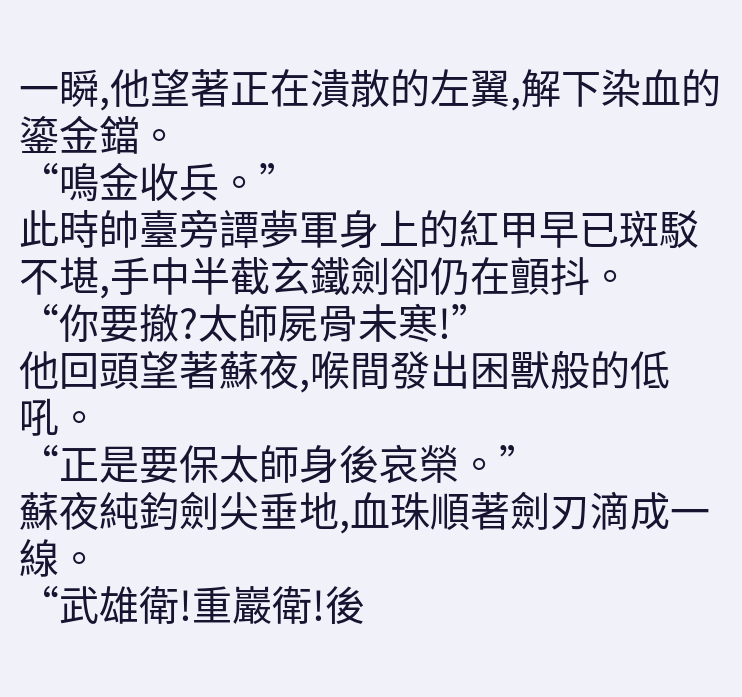一瞬,他望著正在潰散的左翼,解下染血的鎏金鐺。
“鳴金收兵。”
此時帥臺旁譚夢軍身上的紅甲早已斑駁不堪,手中半截玄鐵劍卻仍在顫抖。
“你要撤?太師屍骨未寒!”
他回頭望著蘇夜,喉間發出困獸般的低吼。
“正是要保太師身後哀榮。”
蘇夜純鈞劍尖垂地,血珠順著劍刃滴成一線。
“武雄衛!重巖衛!後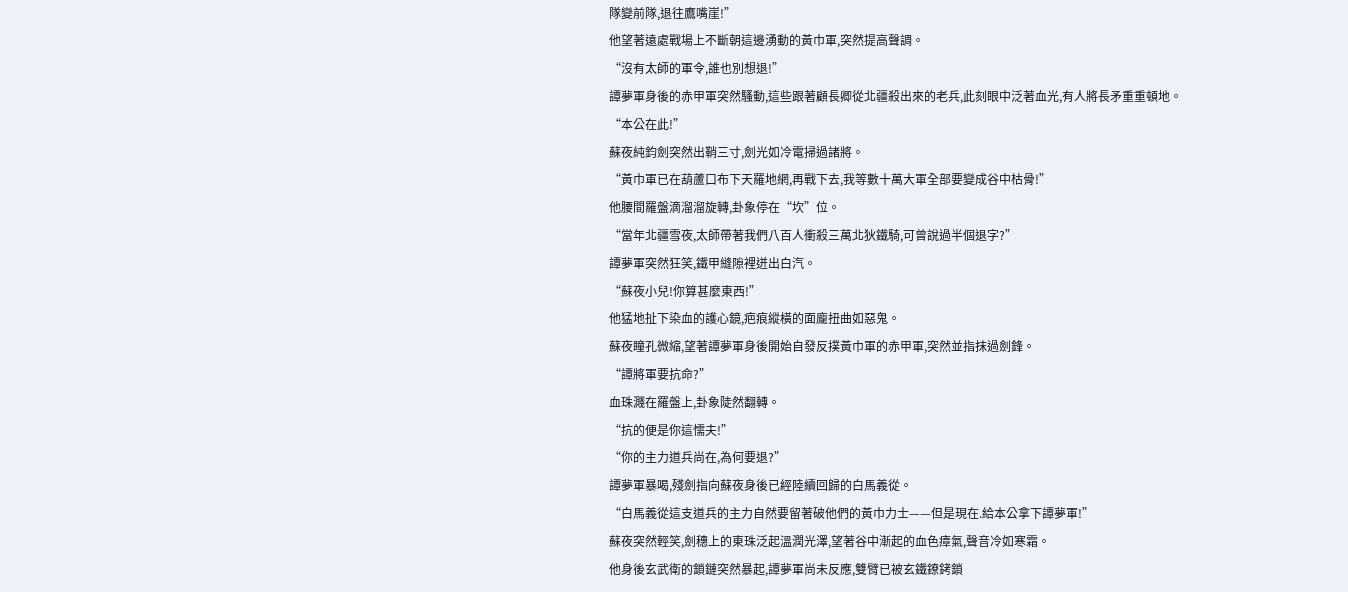隊變前隊,退往鷹嘴崖!”
他望著遠處戰場上不斷朝這邊湧動的黃巾軍,突然提高聲調。
“沒有太師的軍令,誰也別想退!”
譚夢軍身後的赤甲軍突然騷動,這些跟著顧長卿從北疆殺出來的老兵,此刻眼中泛著血光,有人將長矛重重頓地。
“本公在此!”
蘇夜純鈞劍突然出鞘三寸,劍光如冷電掃過諸將。
“黃巾軍已在葫蘆口布下天羅地網,再戰下去,我等數十萬大軍全部要變成谷中枯骨!”
他腰間羅盤滴溜溜旋轉,卦象停在“坎”位。
“當年北疆雪夜,太師帶著我們八百人衝殺三萬北狄鐵騎,可曾說過半個退字?”
譚夢軍突然狂笑,鐵甲縫隙裡迸出白汽。
“蘇夜小兒!你算甚麼東西!”
他猛地扯下染血的護心鏡,疤痕縱橫的面龐扭曲如惡鬼。
蘇夜瞳孔微縮,望著譚夢軍身後開始自發反撲黃巾軍的赤甲軍,突然並指抹過劍鋒。
“譚將軍要抗命?”
血珠濺在羅盤上,卦象陡然翻轉。
“抗的便是你這懦夫!”
“你的主力道兵尚在,為何要退?”
譚夢軍暴喝,殘劍指向蘇夜身後已經陸續回歸的白馬義從。
“白馬義從這支道兵的主力自然要留著破他們的黃巾力士——但是現在.給本公拿下譚夢軍!”
蘇夜突然輕笑,劍穗上的東珠泛起溫潤光澤,望著谷中漸起的血色瘴氣,聲音冷如寒霜。
他身後玄武衛的鎖鏈突然暴起,譚夢軍尚未反應,雙臂已被玄鐵鐐銬鎖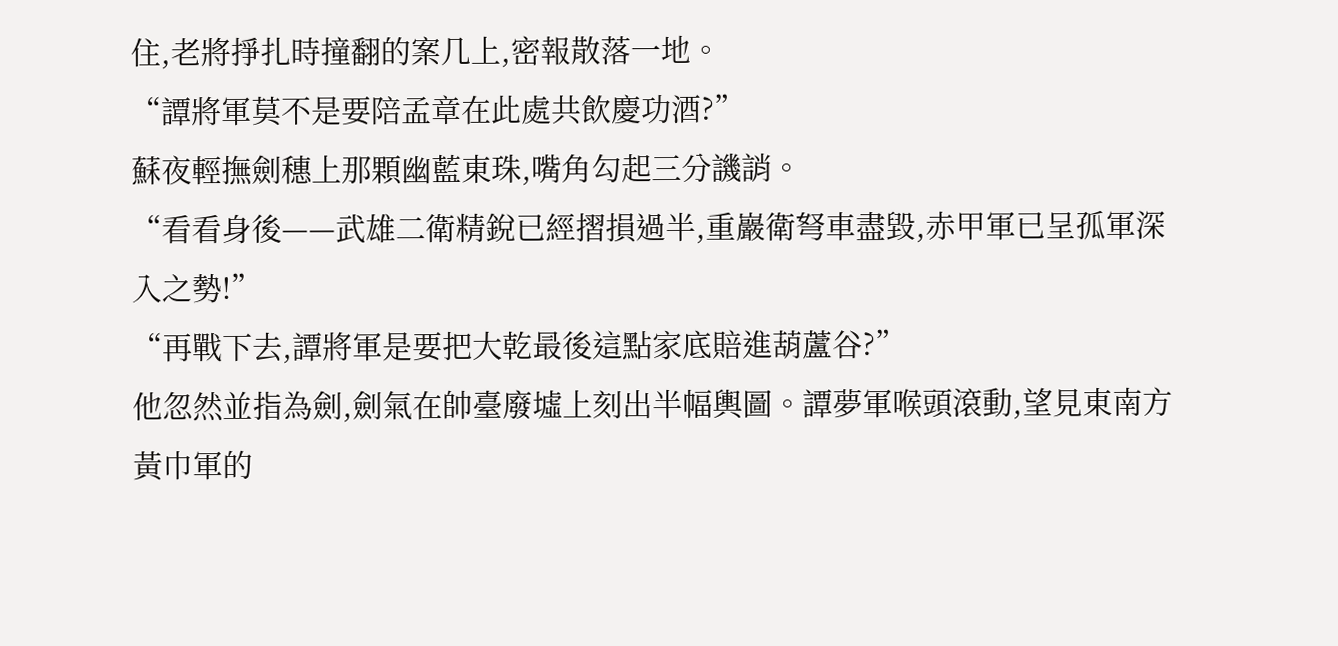住,老將掙扎時撞翻的案几上,密報散落一地。
“譚將軍莫不是要陪孟章在此處共飲慶功酒?”
蘇夜輕撫劍穗上那顆幽藍東珠,嘴角勾起三分譏誚。
“看看身後——武雄二衛精銳已經摺損過半,重巖衛弩車盡毀,赤甲軍已呈孤軍深入之勢!”
“再戰下去,譚將軍是要把大乾最後這點家底賠進葫蘆谷?”
他忽然並指為劍,劍氣在帥臺廢墟上刻出半幅輿圖。譚夢軍喉頭滾動,望見東南方黃巾軍的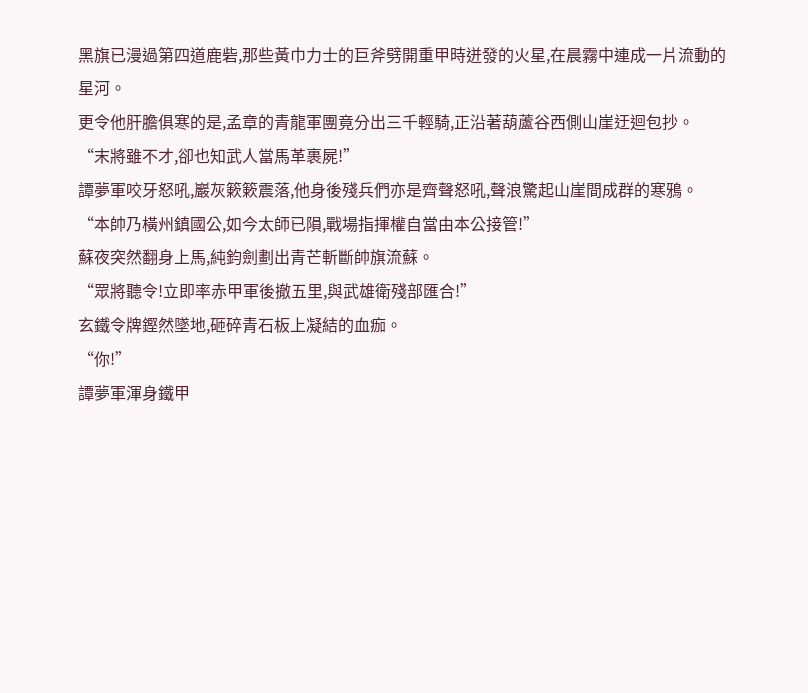黑旗已漫過第四道鹿砦,那些黃巾力士的巨斧劈開重甲時迸發的火星,在晨霧中連成一片流動的星河。
更令他肝膽俱寒的是,孟章的青龍軍團竟分出三千輕騎,正沿著葫蘆谷西側山崖迂迴包抄。
“末將雖不才,卻也知武人當馬革裹屍!”
譚夢軍咬牙怒吼,巖灰簌簌震落,他身後殘兵們亦是齊聲怒吼,聲浪驚起山崖間成群的寒鴉。
“本帥乃橫州鎮國公,如今太師已隕,戰場指揮權自當由本公接管!”
蘇夜突然翻身上馬,純鈞劍劃出青芒斬斷帥旗流蘇。
“眾將聽令!立即率赤甲軍後撤五里,與武雄衛殘部匯合!”
玄鐵令牌鏗然墜地,砸碎青石板上凝結的血痂。
“你!”
譚夢軍渾身鐵甲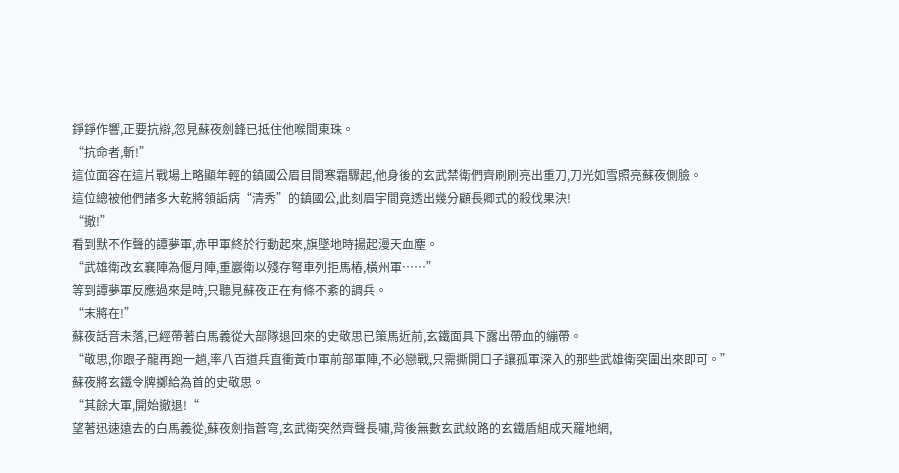錚錚作響,正要抗辯,忽見蘇夜劍鋒已抵住他喉間東珠。
“抗命者,斬!”
這位面容在這片戰場上略顯年輕的鎮國公眉目間寒霜驟起,他身後的玄武禁衛們齊刷刷亮出重刀,刀光如雪照亮蘇夜側臉。
這位總被他們諸多大乾將領詬病“清秀”的鎮國公,此刻眉宇間竟透出幾分顧長卿式的殺伐果決!
“撤!”
看到默不作聲的譚夢軍,赤甲軍終於行動起來,旗墜地時揚起漫天血塵。
“武雄衛改玄襄陣為偃月陣,重巖衛以殘存弩車列拒馬樁,橫州軍……”
等到譚夢軍反應過來是時,只聽見蘇夜正在有條不紊的調兵。
“末將在!”
蘇夜話音未落,已經帶著白馬義從大部隊退回來的史敬思已策馬近前,玄鐵面具下露出帶血的繃帶。
“敬思,你跟子龍再跑一趟,率八百道兵直衝黃巾軍前部軍陣,不必戀戰,只需撕開口子讓孤軍深入的那些武雄衛突圍出來即可。”
蘇夜將玄鐵令牌擲給為首的史敬思。
“其餘大軍,開始撤退!“
望著迅速遠去的白馬義從,蘇夜劍指蒼穹,玄武衛突然齊聲長嘯,背後無數玄武紋路的玄鐵盾組成天羅地網,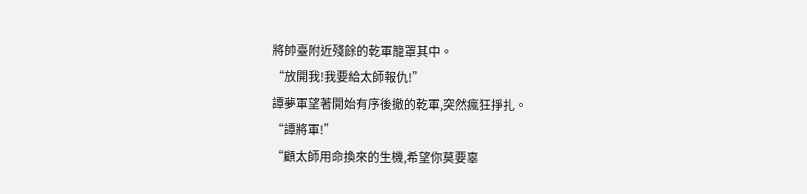將帥臺附近殘餘的乾軍籠罩其中。
“放開我!我要給太師報仇!”
譚夢軍望著開始有序後撤的乾軍,突然瘋狂掙扎。
“譚將軍!”
“顧太師用命換來的生機,希望你莫要辜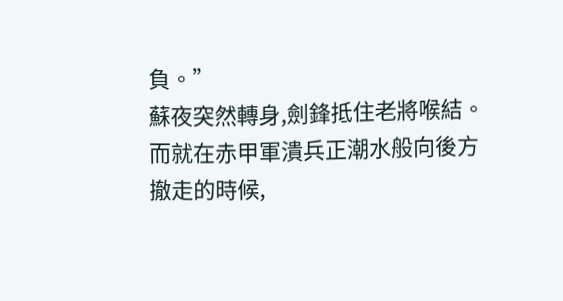負。”
蘇夜突然轉身,劍鋒抵住老將喉結。
而就在赤甲軍潰兵正潮水般向後方撤走的時候,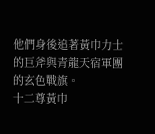他們身後追著黃巾力士的巨斧與青龍天宿軍團的玄色戰旗。
十二尊黃巾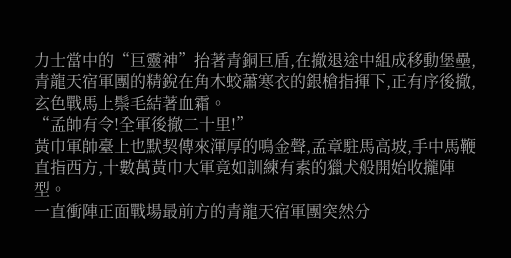力士當中的“巨靈神”抬著青銅巨盾,在撤退途中組成移動堡壘,青龍天宿軍團的精銳在角木蛟蕭寒衣的銀槍指揮下,正有序後撤,玄色戰馬上鬃毛結著血霜。
“孟帥有令!全軍後撤二十里!”
黃巾軍帥臺上也默契傳來渾厚的鳴金聲,孟章駐馬高坡,手中馬鞭直指西方,十數萬黃巾大軍竟如訓練有素的獵犬般開始收攏陣型。
一直衝陣正面戰場最前方的青龍天宿軍團突然分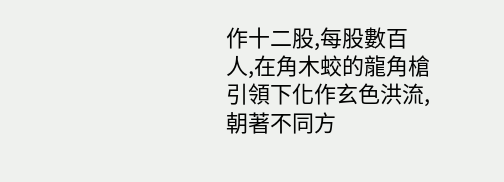作十二股,每股數百人,在角木蛟的龍角槍引領下化作玄色洪流,朝著不同方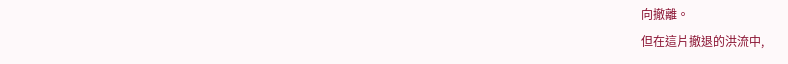向撤離。
但在這片撤退的洪流中,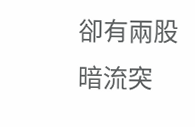卻有兩股暗流突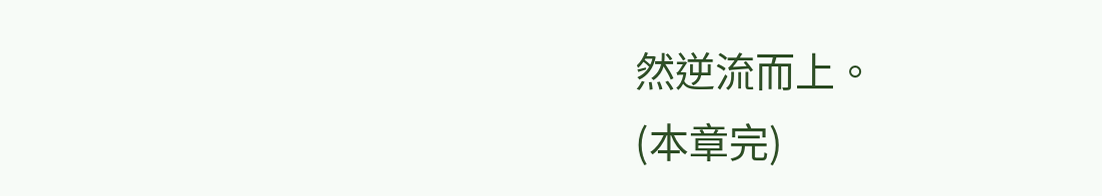然逆流而上。
(本章完)